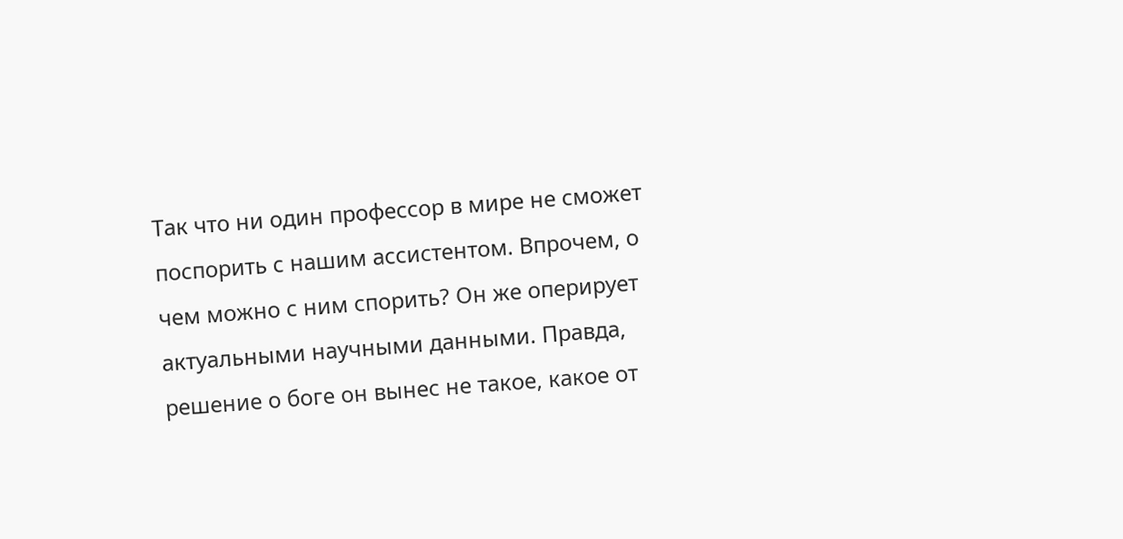Так что ни один профессор в мире не сможет поспорить с нашим ассистентом. Впрочем, о чем можно с ним спорить? Он же оперирует актуальными научными данными. Правда, решение о боге он вынес не такое, какое от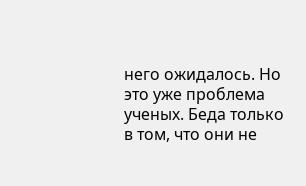него ожидалось. Но это уже проблема ученых. Беда только в том, что они не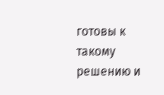готовы к такому решению и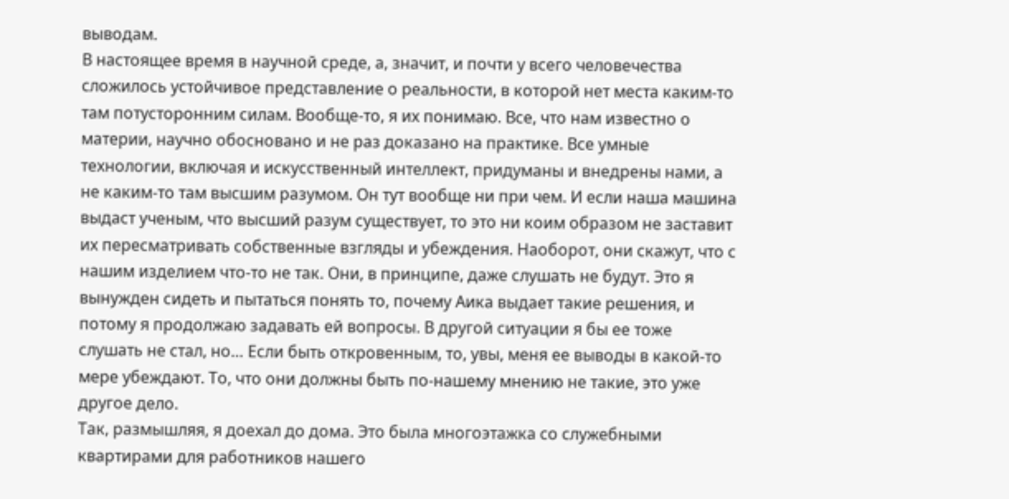выводам.
В настоящее время в научной среде, а, значит, и почти у всего человечества сложилось устойчивое представление о реальности, в которой нет места каким-то там потусторонним силам. Вообще-то, я их понимаю. Все, что нам известно о материи, научно обосновано и не раз доказано на практике. Все умные технологии, включая и искусственный интеллект, придуманы и внедрены нами, а не каким-то там высшим разумом. Он тут вообще ни при чем. И если наша машина выдаст ученым, что высший разум существует, то это ни коим образом не заставит их пересматривать собственные взгляды и убеждения. Наоборот, они скажут, что с нашим изделием что-то не так. Они, в принципе, даже слушать не будут. Это я вынужден сидеть и пытаться понять то, почему Аика выдает такие решения, и потому я продолжаю задавать ей вопросы. В другой ситуации я бы ее тоже слушать не стал, но… Если быть откровенным, то, увы, меня ее выводы в какой-то мере убеждают. То, что они должны быть по-нашему мнению не такие, это уже другое дело.
Так, размышляя, я доехал до дома. Это была многоэтажка со служебными квартирами для работников нашего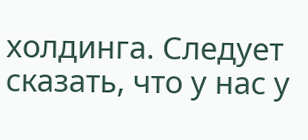холдинга. Следует сказать, что у нас у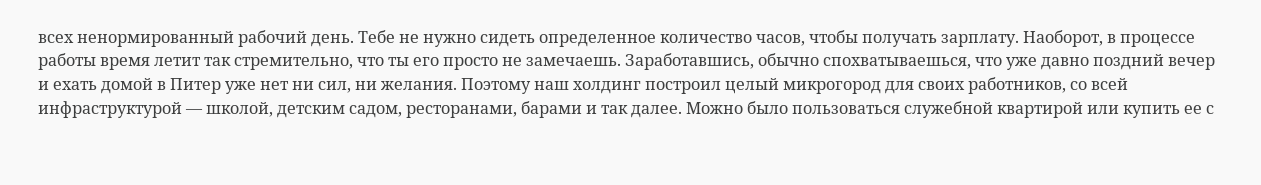всех ненормированный рабочий день. Тебе не нужно сидеть определенное количество часов, чтобы получать зарплату. Наоборот, в процессе работы время летит так стремительно, что ты его просто не замечаешь. Заработавшись, обычно спохватываешься, что уже давно поздний вечер и ехать домой в Питер уже нет ни сил, ни желания. Поэтому наш холдинг построил целый микрогород для своих работников, со всей инфраструктурой — школой, детским садом, ресторанами, барами и так далее. Можно было пользоваться служебной квартирой или купить ее с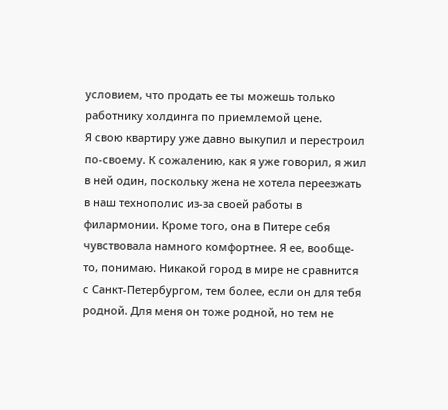условием, что продать ее ты можешь только работнику холдинга по приемлемой цене.
Я свою квартиру уже давно выкупил и перестроил по-своему. К сожалению, как я уже говорил, я жил в ней один, поскольку жена не хотела переезжать в наш технополис из-за своей работы в филармонии. Кроме того, она в Питере себя чувствовала намного комфортнее. Я ее, вообще-то, понимаю. Никакой город в мире не сравнится с Санкт-Петербургом, тем более, если он для тебя родной. Для меня он тоже родной, но тем не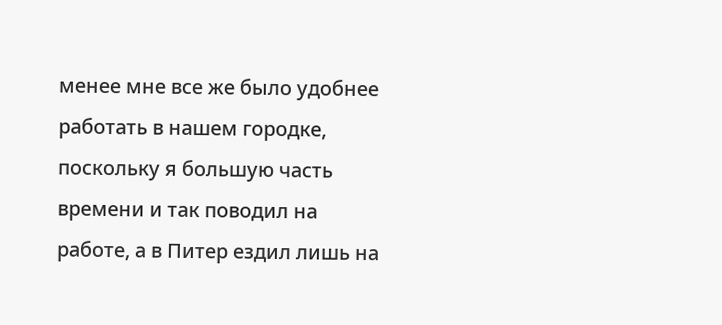менее мне все же было удобнее работать в нашем городке, поскольку я большую часть времени и так поводил на работе, а в Питер ездил лишь на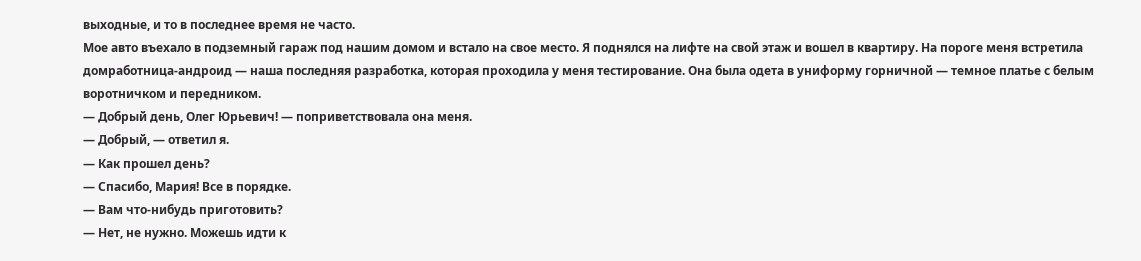выходные, и то в последнее время не часто.
Мое авто въехало в подземный гараж под нашим домом и встало на свое место. Я поднялся на лифте на свой этаж и вошел в квартиру. На пороге меня встретила домработница-андроид — наша последняя разработка, которая проходила у меня тестирование. Она была одета в униформу горничной — темное платье с белым воротничком и передником.
— Добрый день, Олег Юрьевич! — поприветствовала она меня.
— Добрый, — ответил я.
— Как прошел день?
— Спасибо, Мария! Все в порядке.
— Вам что-нибудь приготовить?
— Нет, не нужно. Можешь идти к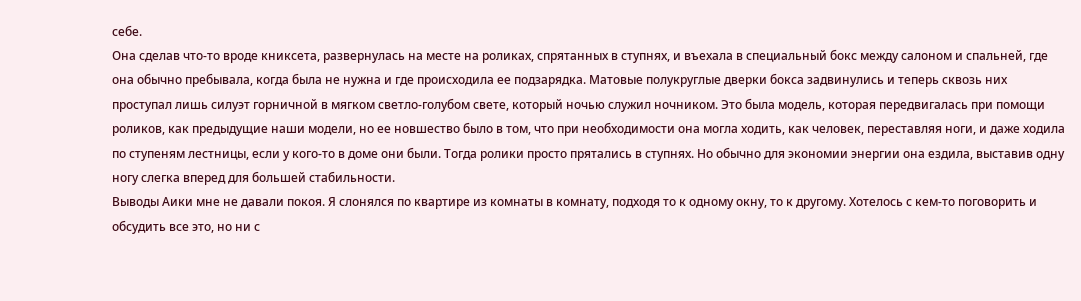себе.
Она сделав что-то вроде книксета, развернулась на месте на роликах, спрятанных в ступнях, и въехала в специальный бокс между салоном и спальней, где она обычно пребывала, когда была не нужна и где происходила ее подзарядка. Матовые полукруглые дверки бокса задвинулись и теперь сквозь них проступал лишь силуэт горничной в мягком светло-голубом свете, который ночью служил ночником. Это была модель, которая передвигалась при помощи роликов, как предыдущие наши модели, но ее новшество было в том, что при необходимости она могла ходить, как человек, переставляя ноги, и даже ходила по ступеням лестницы, если у кого-то в доме они были. Тогда ролики просто прятались в ступнях. Но обычно для экономии энергии она ездила, выставив одну ногу слегка вперед для большей стабильности.
Выводы Аики мне не давали покоя. Я слонялся по квартире из комнаты в комнату, подходя то к одному окну, то к другому. Хотелось с кем-то поговорить и обсудить все это, но ни с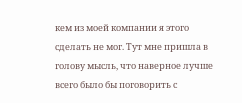кем из моей компании я этого сделать не мог. Тут мне пришла в голову мысль, что наверное лучше всего было бы поговорить с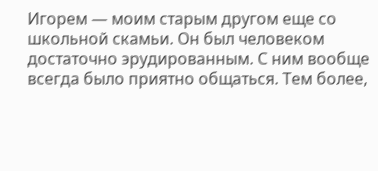Игорем — моим старым другом еще со школьной скамьи. Он был человеком достаточно эрудированным. С ним вообще всегда было приятно общаться. Тем более,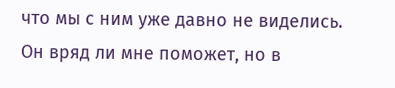что мы с ним уже давно не виделись. Он вряд ли мне поможет, но в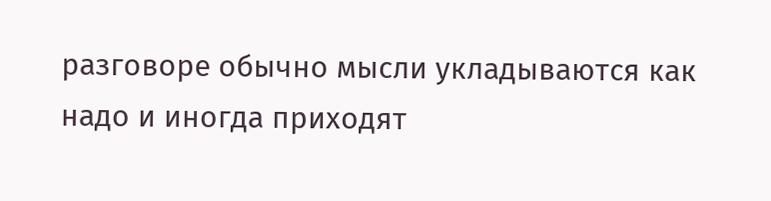разговоре обычно мысли укладываются как надо и иногда приходят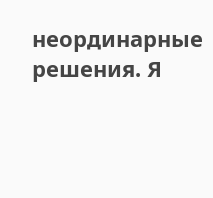неординарные решения. Я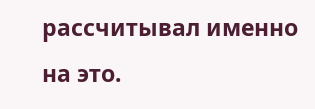рассчитывал именно на это.